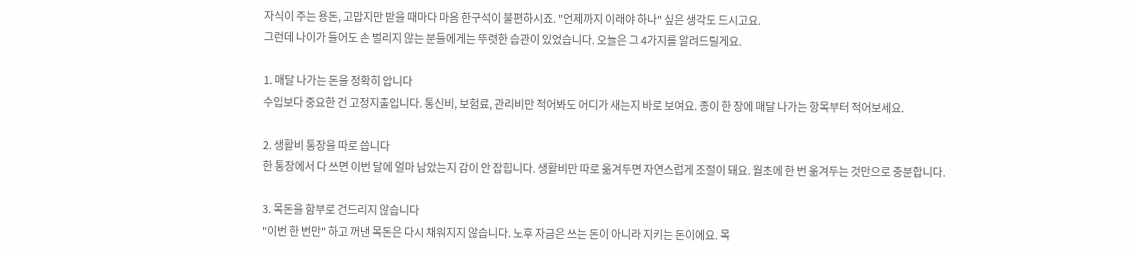자식이 주는 용돈, 고맙지만 받을 때마다 마음 한구석이 불편하시죠. "언제까지 이래야 하나" 싶은 생각도 드시고요.
그런데 나이가 들어도 손 벌리지 않는 분들에게는 뚜렷한 습관이 있었습니다. 오늘은 그 4가지를 알려드릴게요.

1. 매달 나가는 돈을 정확히 압니다
수입보다 중요한 건 고정지출입니다. 통신비, 보험료, 관리비만 적어봐도 어디가 새는지 바로 보여요. 종이 한 장에 매달 나가는 항목부터 적어보세요.

2. 생활비 통장을 따로 씁니다
한 통장에서 다 쓰면 이번 달에 얼마 남았는지 감이 안 잡힙니다. 생활비만 따로 옮겨두면 자연스럽게 조절이 돼요. 월초에 한 번 옮겨두는 것만으로 충분합니다.

3. 목돈을 함부로 건드리지 않습니다
"이번 한 번만" 하고 꺼낸 목돈은 다시 채워지지 않습니다. 노후 자금은 쓰는 돈이 아니라 지키는 돈이에요. 목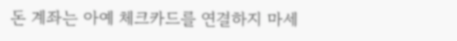돈 계좌는 아예 체크카드를 연결하지 마세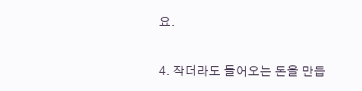요.

4. 작더라도 들어오는 돈을 만듭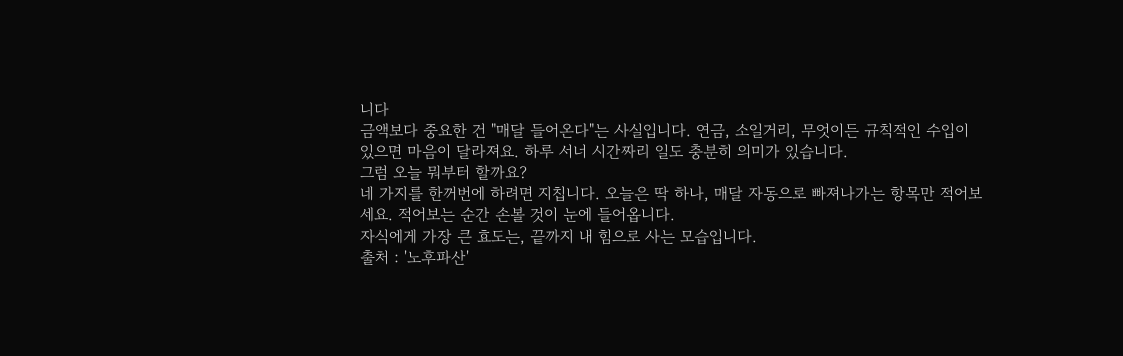니다
금액보다 중요한 건 "매달 들어온다"는 사실입니다. 연금, 소일거리, 무엇이든 규칙적인 수입이 있으면 마음이 달라져요. 하루 서너 시간짜리 일도 충분히 의미가 있습니다.
그럼 오늘 뭐부터 할까요?
네 가지를 한꺼번에 하려면 지칩니다. 오늘은 딱 하나, 매달 자동으로 빠져나가는 항목만 적어보세요. 적어보는 순간 손볼 것이 눈에 들어옵니다.
자식에게 가장 큰 효도는, 끝까지 내 힘으로 사는 모습입니다.
출처 : '노후파산'